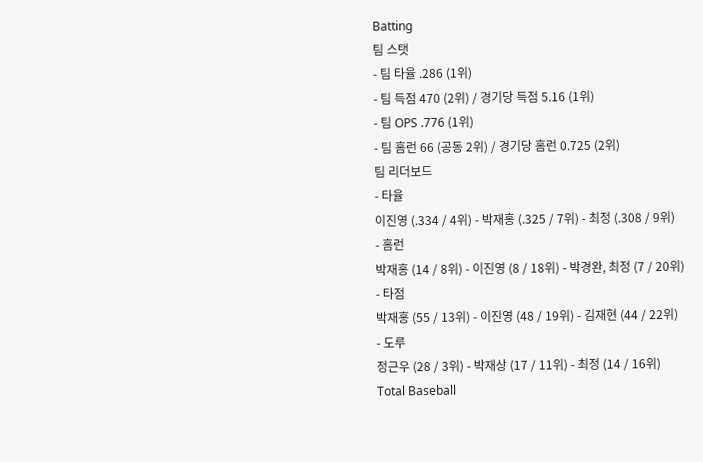Batting
팀 스탯
- 팀 타율 .286 (1위)
- 팀 득점 470 (2위) / 경기당 득점 5.16 (1위)
- 팀 OPS .776 (1위)
- 팀 홈런 66 (공동 2위) / 경기당 홈런 0.725 (2위)
팀 리더보드
- 타율
이진영 (.334 / 4위) - 박재홍 (.325 / 7위) - 최정 (.308 / 9위)
- 홈런
박재홍 (14 / 8위) - 이진영 (8 / 18위) - 박경완, 최정 (7 / 20위)
- 타점
박재홍 (55 / 13위) - 이진영 (48 / 19위) - 김재현 (44 / 22위)
- 도루
정근우 (28 / 3위) - 박재상 (17 / 11위) - 최정 (14 / 16위)
Total Baseball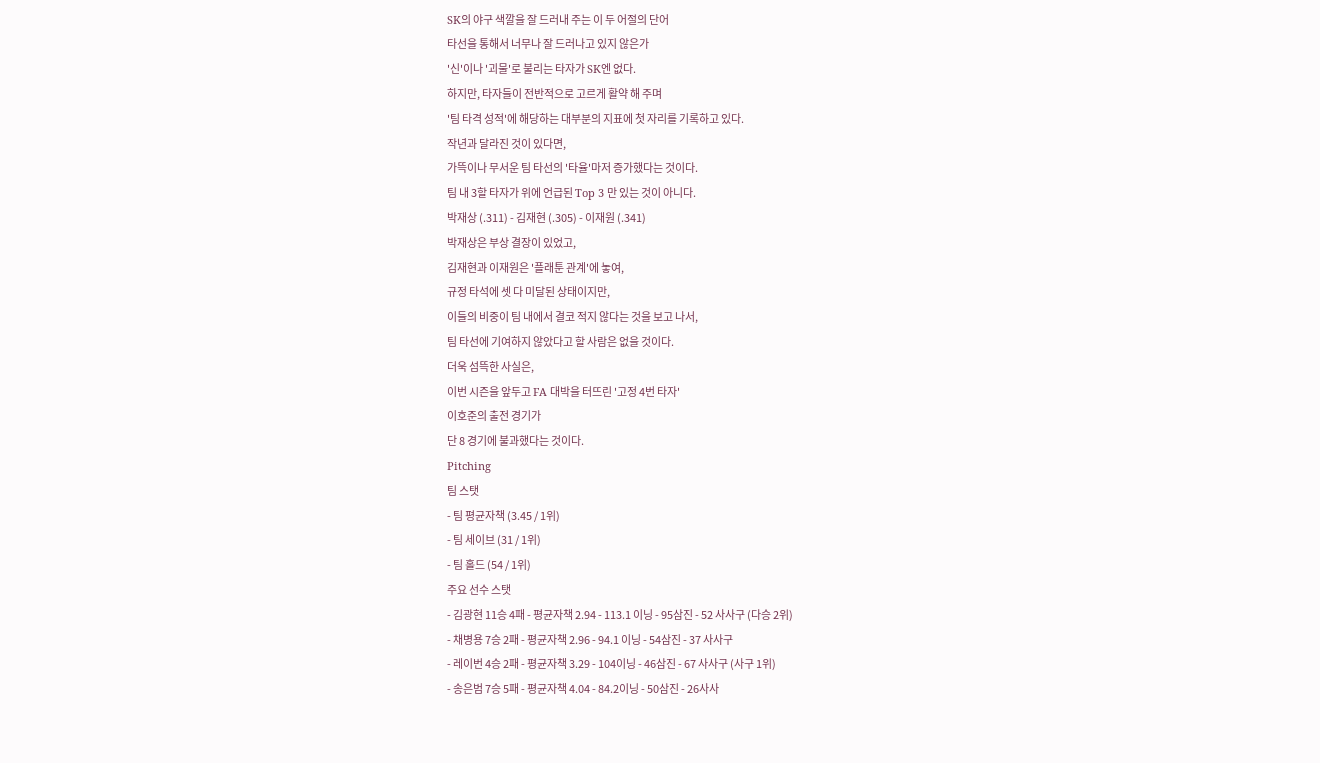SK의 야구 색깔을 잘 드러내 주는 이 두 어절의 단어
타선을 통해서 너무나 잘 드러나고 있지 않은가
'신'이나 '괴물'로 불리는 타자가 SK엔 없다.
하지만, 타자들이 전반적으로 고르게 활약 해 주며
'팀 타격 성적'에 해당하는 대부분의 지표에 첫 자리를 기록하고 있다.
작년과 달라진 것이 있다면,
가뜩이나 무서운 팀 타선의 '타율'마저 증가했다는 것이다.
팀 내 3할 타자가 위에 언급된 Top 3 만 있는 것이 아니다.
박재상 (.311) - 김재현 (.305) - 이재원 (.341)
박재상은 부상 결장이 있었고,
김재현과 이재원은 '플래툰 관계'에 놓여,
규정 타석에 셋 다 미달된 상태이지만,
이들의 비중이 팀 내에서 결코 적지 않다는 것을 보고 나서,
팀 타선에 기여하지 않았다고 할 사람은 없을 것이다.
더욱 섬뜩한 사실은,
이번 시즌을 앞두고 FA 대박을 터뜨린 '고정 4번 타자'
이호준의 출전 경기가
단 8 경기에 불과했다는 것이다.
Pitching
팀 스탯
- 팀 평균자책 (3.45 / 1위)
- 팀 세이브 (31 / 1위)
- 팀 홀드 (54 / 1위)
주요 선수 스탯
- 김광현 11승 4패 - 평균자책 2.94 - 113.1 이닝 - 95삼진 - 52 사사구 (다승 2위)
- 채병용 7승 2패 - 평균자책 2.96 - 94.1 이닝 - 54삼진 - 37 사사구
- 레이번 4승 2패 - 평균자책 3.29 - 104이닝 - 46삼진 - 67 사사구 (사구 1위)
- 송은범 7승 5패 - 평균자책 4.04 - 84.2이닝 - 50삼진 - 26사사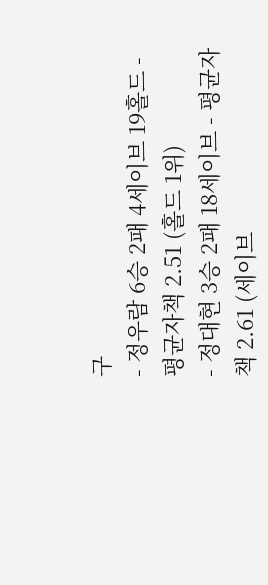구
- 정우람 6승 2패 4세이브 19홀드 - 평균자책 2.51 (홀드 1위)
- 정대현 3승 2패 18세이브 - 평균자책 2.61 (세이브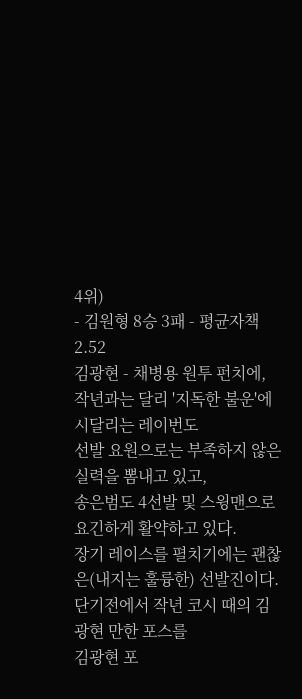4위)
- 김원형 8승 3패 - 평균자책 2.52
김광현 - 채병용 원투 펀치에,
작년과는 달리 '지독한 불운'에 시달리는 레이번도
선발 요원으로는 부족하지 않은 실력을 뽐내고 있고,
송은범도 4선발 및 스윙맨으로 요긴하게 활약하고 있다.
장기 레이스를 펼치기에는 괜찮은(내지는 훌륭한) 선발진이다.
단기전에서 작년 코시 때의 김광현 만한 포스를
김광현 포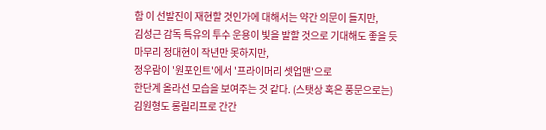함 이 선발진이 재현할 것인가에 대해서는 약간 의문이 들지만,
김성근 감독 특유의 투수 운용이 빛을 발할 것으로 기대해도 좋을 듯
마무리 정대현이 작년만 못하지만,
정우람이 '원포인트'에서 '프라이머리 셋업맨'으로
한단계 올라선 모습을 보여주는 것 같다. (스탯상 혹은 풍문으로는)
김원형도 롱릴리프로 간간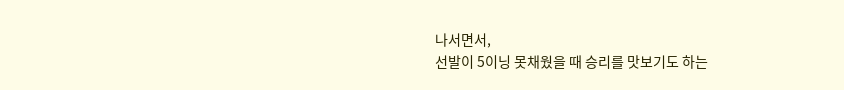나서면서,
선발이 5이닝 못채웠을 때 승리를 맛보기도 하는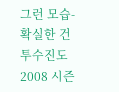그런 모습-
확실한 건
투수진도
2008 시즌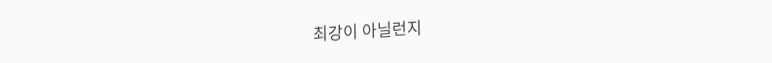최강이 아닐런지